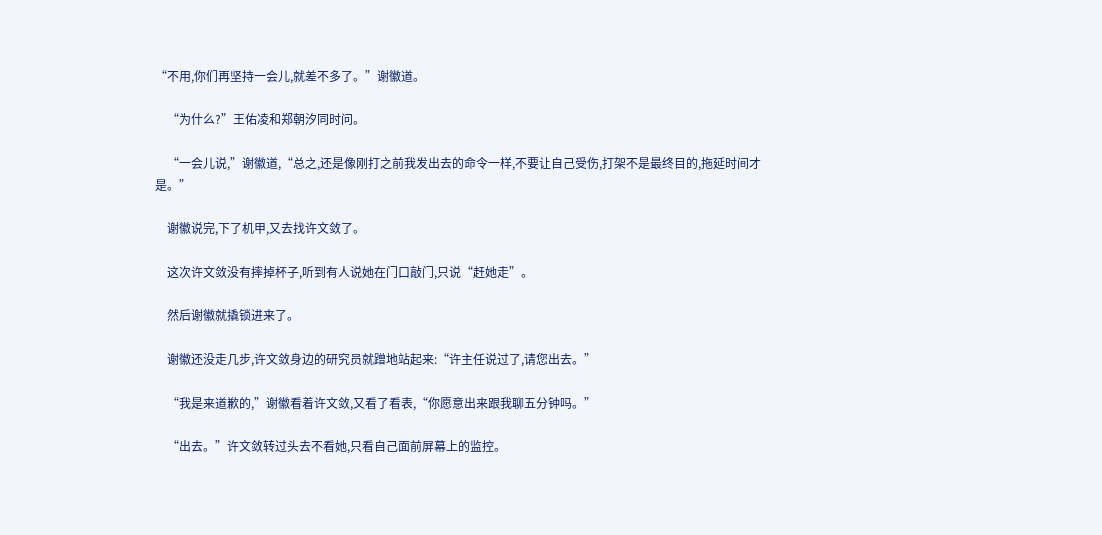“不用,你们再坚持一会儿,就差不多了。”谢徽道。

    “为什么?”王佑凌和郑朝汐同时问。

    “一会儿说,”谢徽道,“总之,还是像刚打之前我发出去的命令一样,不要让自己受伤,打架不是最终目的,拖延时间才是。”

    谢徽说完,下了机甲,又去找许文敛了。

    这次许文敛没有摔掉杯子,听到有人说她在门口敲门,只说“赶她走”。

    然后谢徽就撬锁进来了。

    谢徽还没走几步,许文敛身边的研究员就蹭地站起来:“许主任说过了,请您出去。”

    “我是来道歉的,”谢徽看着许文敛,又看了看表,“你愿意出来跟我聊五分钟吗。”

    “出去。”许文敛转过头去不看她,只看自己面前屏幕上的监控。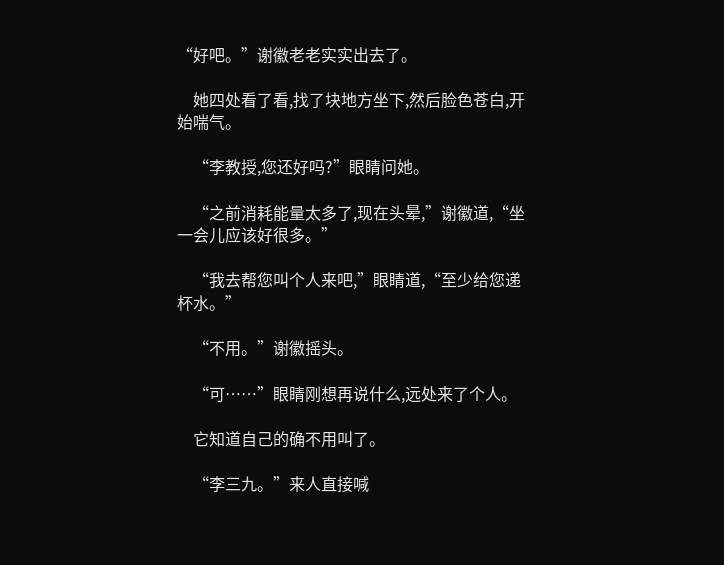“好吧。”谢徽老老实实出去了。

    她四处看了看,找了块地方坐下,然后脸色苍白,开始喘气。

    “李教授,您还好吗?”眼睛问她。

    “之前消耗能量太多了,现在头晕,”谢徽道,“坐一会儿应该好很多。”

    “我去帮您叫个人来吧,”眼睛道,“至少给您递杯水。”

    “不用。”谢徽摇头。

    “可……”眼睛刚想再说什么,远处来了个人。

    它知道自己的确不用叫了。

    “李三九。”来人直接喊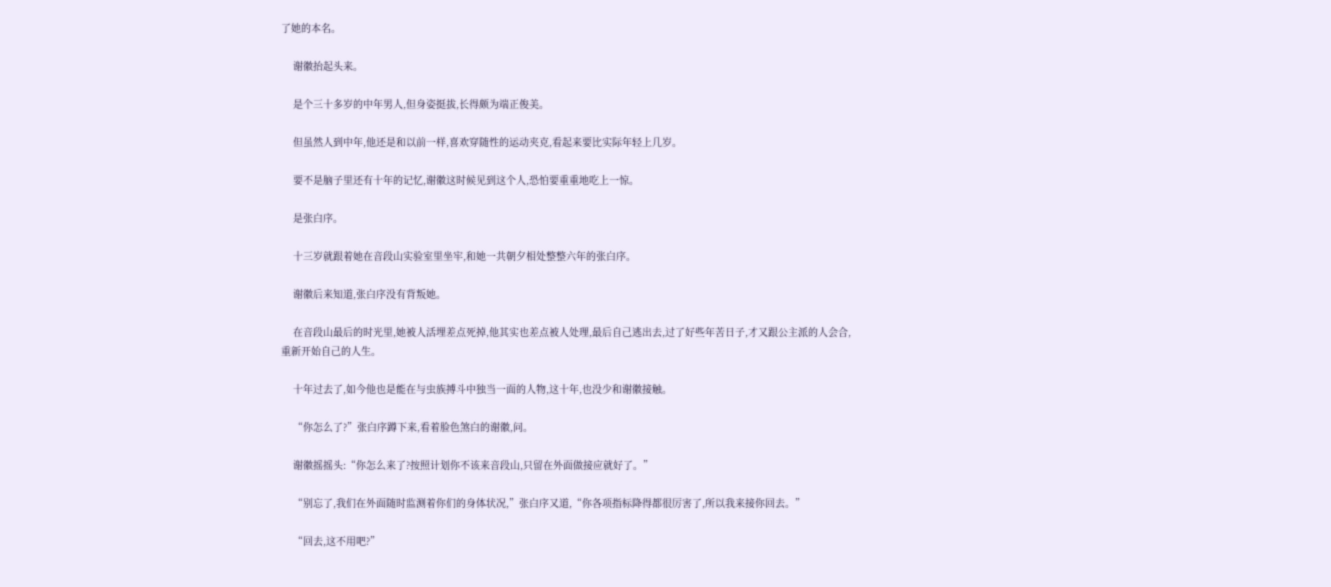了她的本名。

    谢徽抬起头来。

    是个三十多岁的中年男人,但身姿挺拔,长得颇为端正俊美。

    但虽然人到中年,他还是和以前一样,喜欢穿随性的运动夹克,看起来要比实际年轻上几岁。

    要不是脑子里还有十年的记忆,谢徽这时候见到这个人,恐怕要重重地吃上一惊。

    是张白序。

    十三岁就跟着她在音段山实验室里坐牢,和她一共朝夕相处整整六年的张白序。

    谢徽后来知道,张白序没有背叛她。

    在音段山最后的时光里,她被人活埋差点死掉,他其实也差点被人处理,最后自己逃出去,过了好些年苦日子,才又跟公主派的人会合,重新开始自己的人生。

    十年过去了,如今他也是能在与虫族搏斗中独当一面的人物,这十年,也没少和谢徽接触。

    “你怎么了?”张白序蹲下来,看着脸色煞白的谢徽,问。

    谢徽摇摇头:“你怎么来了?按照计划你不该来音段山,只留在外面做接应就好了。”

    “别忘了,我们在外面随时监测着你们的身体状况,”张白序又道,“你各项指标降得都很厉害了,所以我来接你回去。”

    “回去,这不用吧?”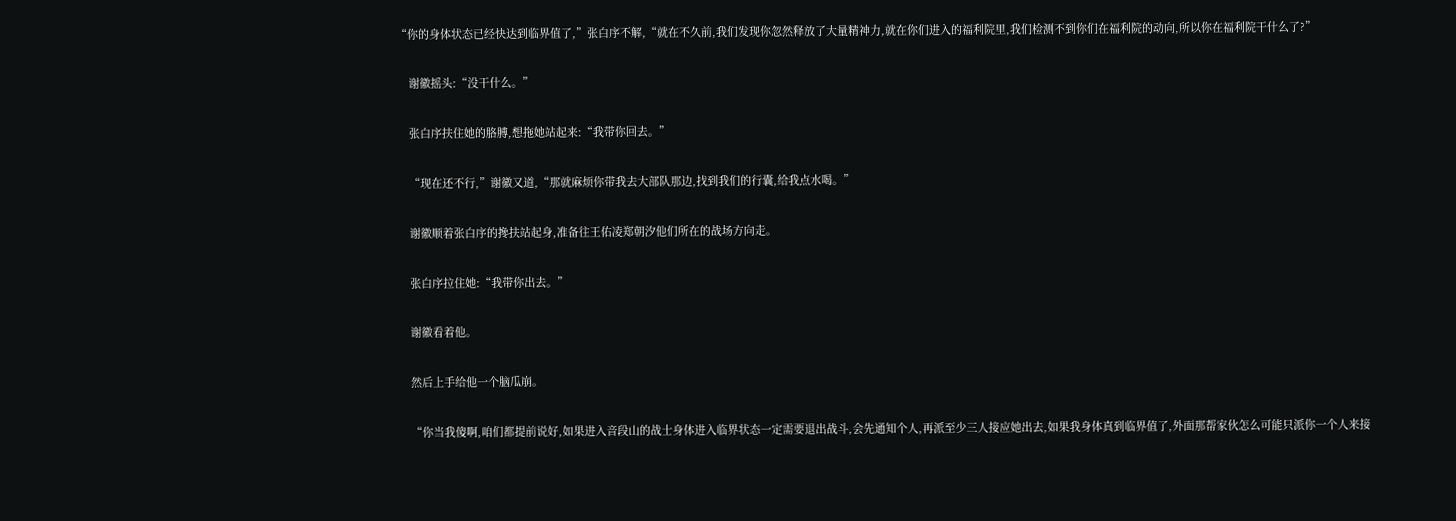“你的身体状态已经快达到临界值了,”张白序不解,“就在不久前,我们发现你忽然释放了大量精神力,就在你们进入的福利院里,我们检测不到你们在福利院的动向,所以你在福利院干什么了?”

    谢徽摇头:“没干什么。”

    张白序扶住她的胳膊,想拖她站起来:“我带你回去。”

    “现在还不行,”谢徽又道,“那就麻烦你带我去大部队那边,找到我们的行囊,给我点水喝。”

    谢徽顺着张白序的搀扶站起身,准备往王佑凌郑朝汐他们所在的战场方向走。

    张白序拉住她:“我带你出去。”

    谢徽看着他。

    然后上手给他一个脑瓜崩。

    “你当我傻啊,咱们都提前说好,如果进入音段山的战士身体进入临界状态一定需要退出战斗,会先通知个人,再派至少三人接应她出去,如果我身体真到临界值了,外面那帮家伙怎么可能只派你一个人来接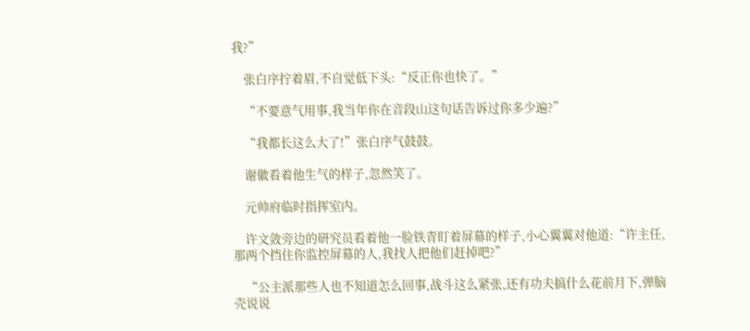我?”

    张白序拧着眉,不自觉低下头:“反正你也快了。”

    “不要意气用事,我当年你在音段山这句话告诉过你多少遍?”

    “我都长这么大了!”张白序气鼓鼓。

    谢徽看着他生气的样子,忽然笑了。

    元帅府临时指挥室内。

    许文敛旁边的研究员看着他一脸铁青盯着屏幕的样子,小心翼翼对他道:“许主任,那两个挡住你监控屏幕的人,我找人把他们赶掉吧?”

    “公主派那些人也不知道怎么回事,战斗这么紧张,还有功夫搞什么花前月下,弹脑壳说说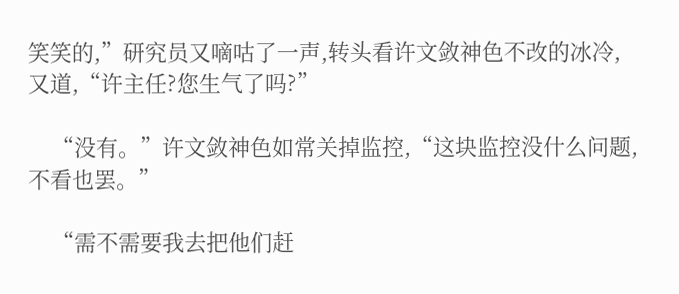笑笑的,”研究员又嘀咕了一声,转头看许文敛神色不改的冰冷,又道,“许主任?您生气了吗?”

    “没有。”许文敛神色如常关掉监控,“这块监控没什么问题,不看也罢。”

    “需不需要我去把他们赶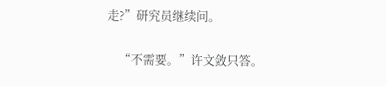走?”研究员继续问。

    “不需要。”许文敛只答。